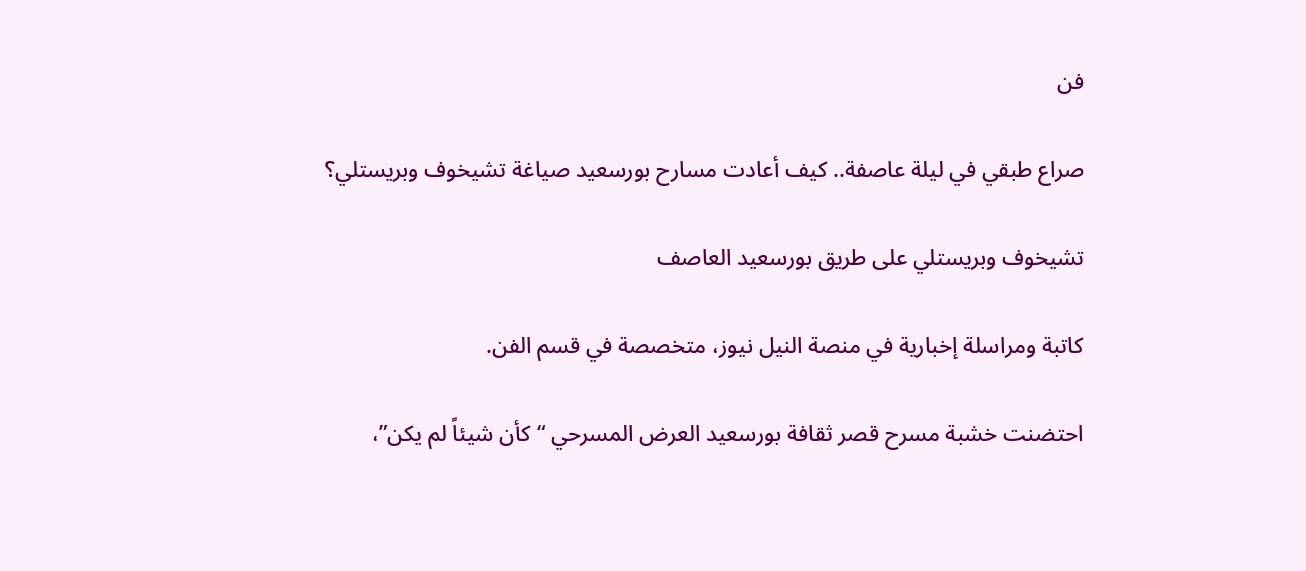فن

صراع طبقي في ليلة عاصفة.. كيف أعادت مسارح بورسعيد صياغة تشيخوف وبريستلي؟

تشيخوف وبريستلي على طريق بورسعيد العاصف

كاتبة ومراسلة إخبارية في منصة النيل نيوز، متخصصة في قسم الفن.

احتضنت خشبة مسرح قصر ثقافة بورسعيد العرض المسرحي “كأن شيئاً لم يكن”،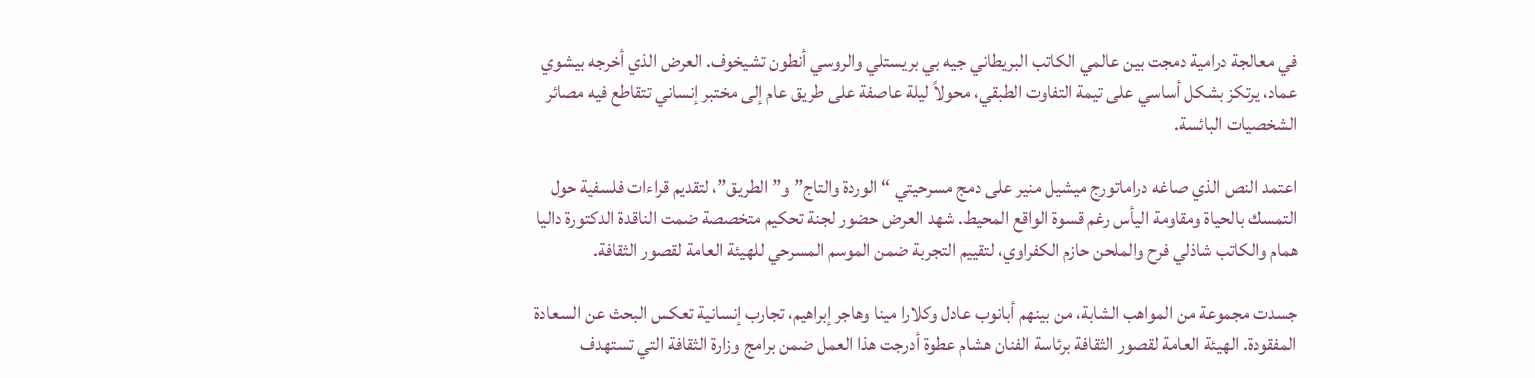في معالجة درامية دمجت بين عالمي الكاتب البريطاني جيه بي بريستلي والروسي أنطون تشيخوف. العرض الذي أخرجه بيشوي عماد، يرتكز بشكل أساسي على تيمة التفاوت الطبقي، محولاً ليلة عاصفة على طريق عام إلى مختبر إنساني تتقاطع فيه مصائر الشخصيات البائسة.

اعتمد النص الذي صاغه دراماتورج ميشيل منير على دمج مسرحيتي “الوردة والتاج” و”الطريق”، لتقديم قراءات فلسفية حول التمسك بالحياة ومقاومة اليأس رغم قسوة الواقع المحيط. شهد العرض حضور لجنة تحكيم متخصصة ضمت الناقدة الدكتورة داليا همام والكاتب شاذلي فرح والملحن حازم الكفراوي، لتقييم التجربة ضمن الموسم المسرحي للهيئة العامة لقصور الثقافة.

جسدت مجموعة من المواهب الشابة، من بينهم أبانوب عادل وكلارا مينا وهاجر إبراهيم، تجارب إنسانية تعكس البحث عن السعادة المفقودة. الهيئة العامة لقصور الثقافة برئاسة الفنان هشام عطوة أدرجت هذا العمل ضمن برامج وزارة الثقافة التي تستهدف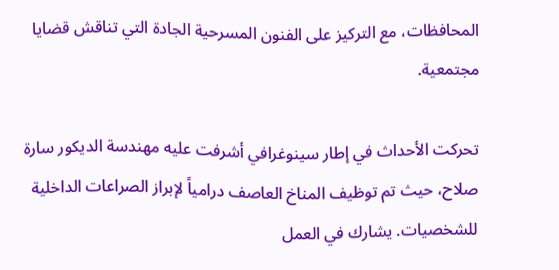المحافظات، مع التركيز على الفنون المسرحية الجادة التي تناقش قضايا مجتمعية.

تحركت الأحداث في إطار سينوغرافي أشرفت عليه مهندسة الديكور سارة صلاح، حيث تم توظيف المناخ العاصف درامياً لإبراز الصراعات الداخلية للشخصيات. يشارك في العمل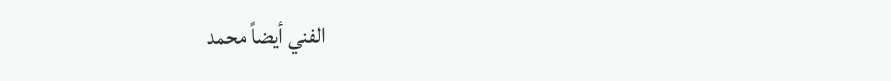الفني أيضاً محمد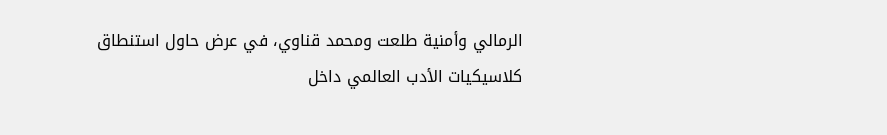الرمالي وأمنية طلعت ومحمد قناوي، في عرض حاول استنطاق كلاسيكيات الأدب العالمي داخل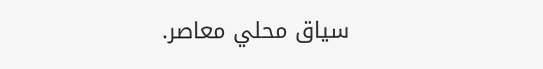سياق محلي معاصر.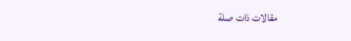مقالات ذات صلة